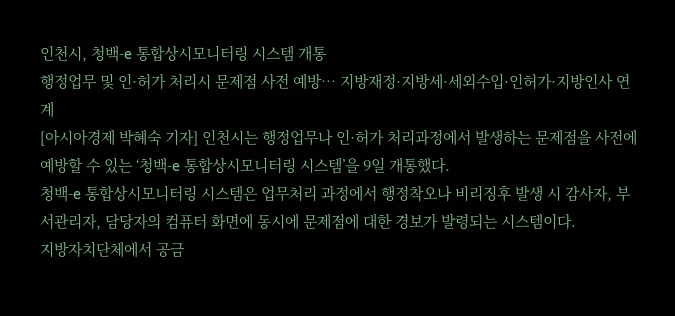인천시, 청백-e 통합상시모니터링 시스템 개통
행정업무 및 인·허가 처리시 문제점 사전 예방… 지방재정·지방세·세외수입·인허가·지방인사 연계
[아시아경제 박혜숙 기자] 인천시는 행정업무나 인·허가 처리과정에서 발생하는 문제점을 사전에 예방할 수 있는 ‘청백-e 통합상시모니터링 시스템’을 9일 개통했다.
청백-e 통합상시모니터링 시스템은 업무처리 과정에서 행정착오나 비리징후 발생 시 감사자, 부서관리자, 담당자의 컴퓨터 화면에 동시에 문제점에 대한 경보가 발령되는 시스템이다.
지방자치단체에서 공금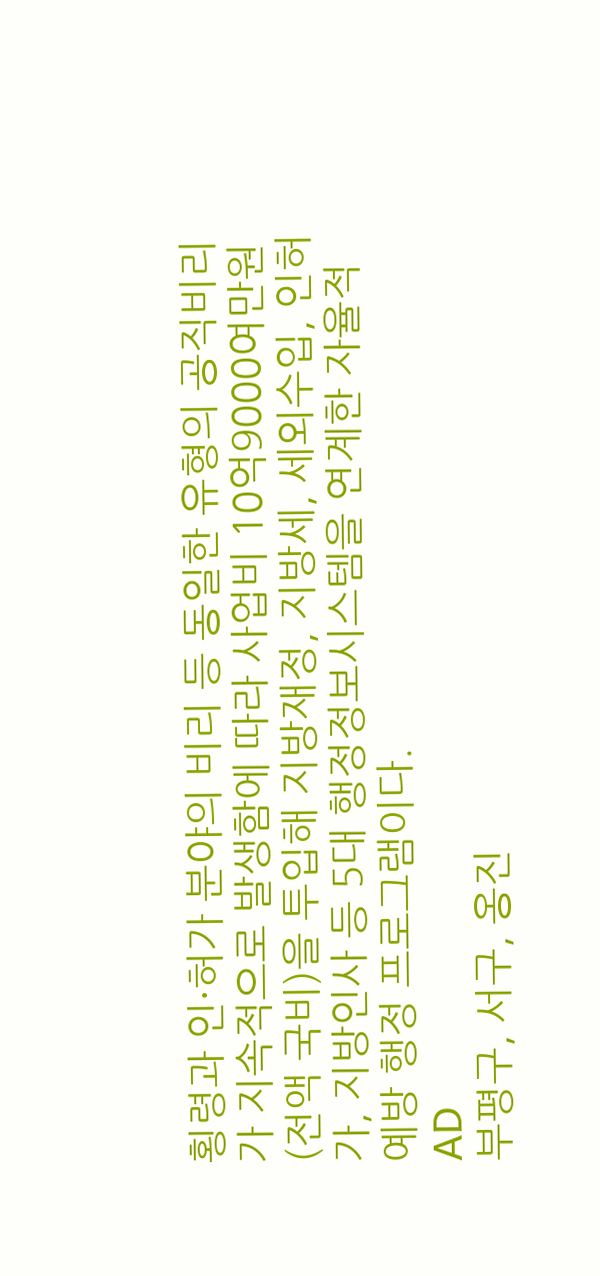횡령과 인·허가 분야의 비리 등 동일한 유형의 공직비리가 지속적으로 발생함에 따라 사업비 10억9000여만원(전액 국비)을 투입해 지방재정, 지방세, 세외수입, 인허가, 지방인사 등 5대 행정정보시스템을 연계한 자율적 예방 행정 프로그램이다.
AD
부평구, 서구, 옹진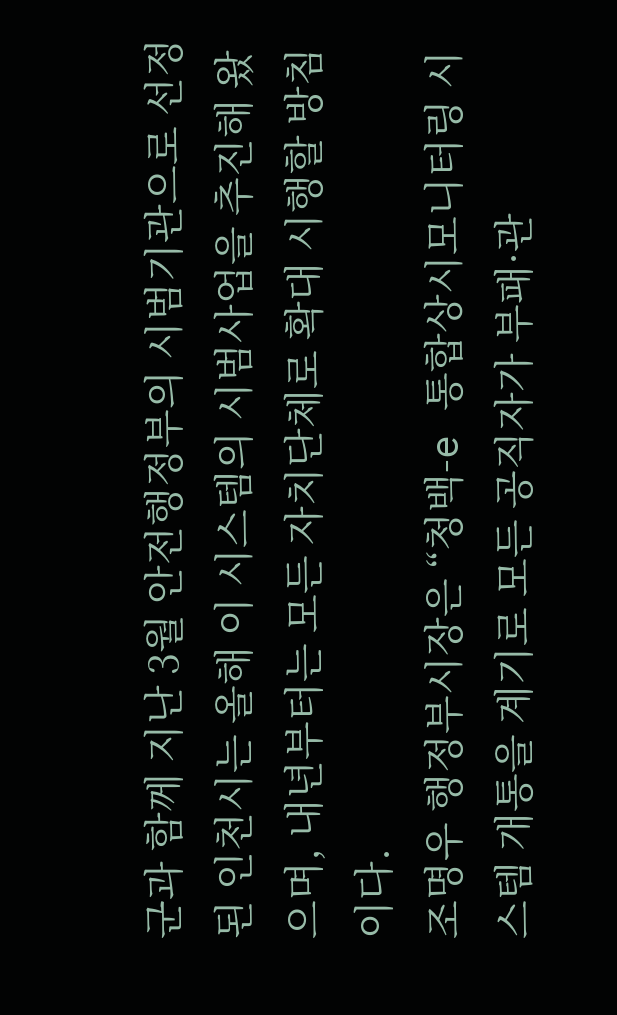군과 함께 지난 3월 안전행정부의 시범기관으로 선정된 인천시는 올해 이 시스템의 시범사업을 추진해 왔으며, 내년부터는 모든 자치단체로 확대 시행할 방침이다.
조명우 행정부시장은 “청백-e 통합상시모니터링 시스템 개통을 계기로 모든 공직자가 부패·관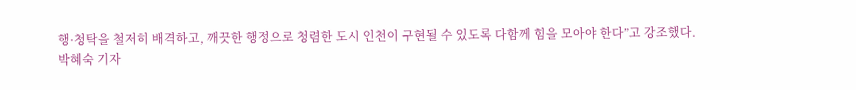행·청탁을 철저히 배격하고, 깨끗한 행정으로 청렴한 도시 인천이 구현될 수 있도록 다함께 힘을 모아야 한다”고 강조했다.
박혜숙 기자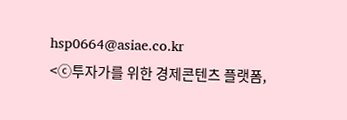hsp0664@asiae.co.kr
<ⓒ투자가를 위한 경제콘텐츠 플랫폼,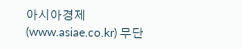아시아경제(www.asiae.co.kr) 무단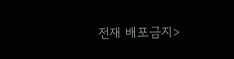전재 배포금지>